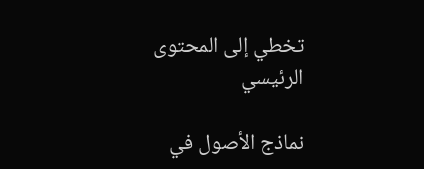تخطي إلى المحتوى الرئيسي

نماذج الأصول في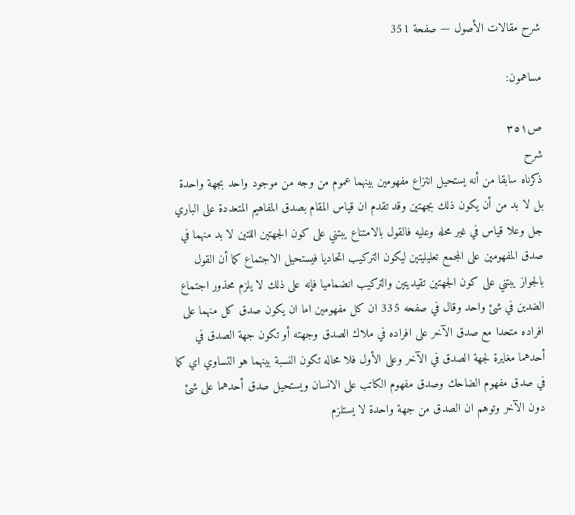شرح مقالات الأصول — صفحة 351

مساهمون:

ص٣٥١
شرح
ذكرناه سابقا من أنه يستحيل انتزاع مفهومين بينهما عموم من وجه من موجود واحد بجهة واحدة بل لا بد من أن يكون ذلك بجهتين وقد تقدم ان قياس المقام بصدق المفاهيم المتعددة على الباري جل وعلا قياس في غير محله وعليه فالقول بالامتناع يبتني على كون الجهتين اللتين لا بد منهما في صدق المفهومين على المجمع تعليليتين ليكون التركيب اتحاديا فيستحيل الاجتماع كما أن القول بالجواز يبتني على كون الجهتين تقيديتين والتركيب انضماميا فإنه على ذلك لا يلزم محذور اجتماع الضدين في شئ واحد وقال في صفحه 335 ان كل مفهومين اما ان يكون صدق كل منهما على افراده متحدا مع صدق الآخر على افراده في ملاك الصدق وجهته أو تكون جهة الصدق في أحدهما مغايرة لجهة الصدق في الآخر وعلى الأول فلا محاله تكون النسبة بينهما هو التساوي اي كما في صدق مفهوم الضاحك وصدق مفهوم الكاتب على الانسان ويستحيل صدق أحدهما على شئ دون الآخر وتوهم ان الصدق من جهة واحدة لا يستلزم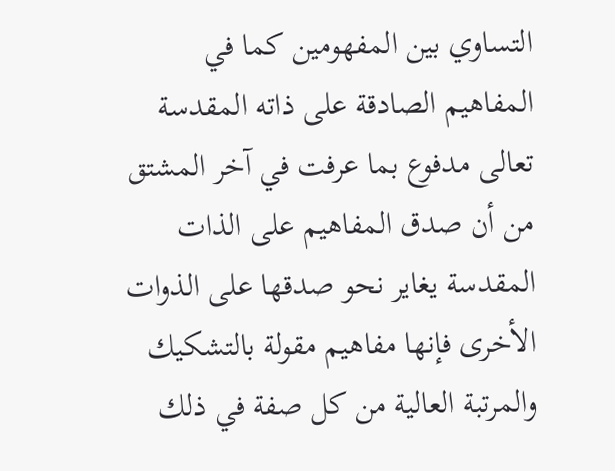التساوي بين المفهومين كما في المفاهيم الصادقة على ذاته المقدسة تعالى مدفوع بما عرفت في آخر المشتق من أن صدق المفاهيم على الذات المقدسة يغاير نحو صدقها على الذوات الأخرى فإنها مفاهيم مقولة بالتشكيك والمرتبة العالية من كل صفة في ذلك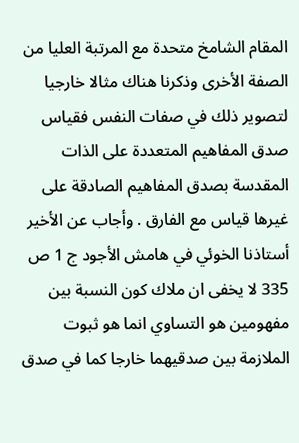المقام الشامخ متحدة مع المرتبة العليا من الصفة الأخرى وذكرنا هناك مثالا خارجيا لتصوير ذلك في صفات النفس فقياس صدق المفاهيم المتعددة على الذات المقدسة بصدق المفاهيم الصادقة على غيرها قياس مع الفارق . وأجاب عن الأخير أستاذنا الخوئي في هامش الأجود ج 1 ص 335 لا يخفى ان ملاك كون النسبة بين مفهومين هو التساوي انما هو ثبوت الملازمة بين صدقيهما خارجا كما في صدق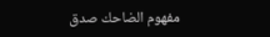مفهوم الضاحك صدق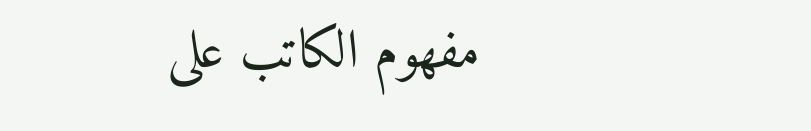مفهوم الكاتب على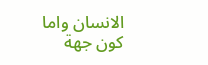الانسان واما كون جهة